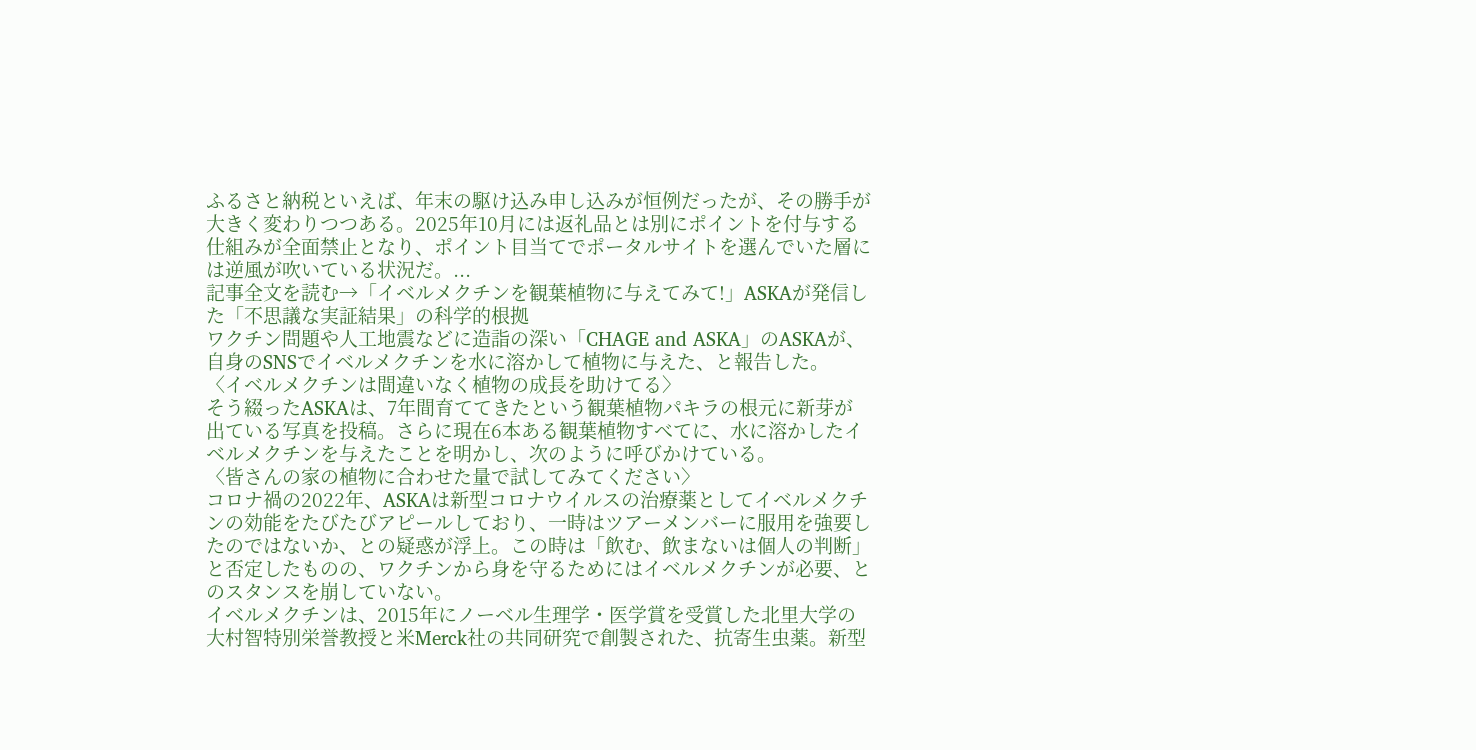ふるさと納税といえば、年末の駆け込み申し込みが恒例だったが、その勝手が大きく変わりつつある。2025年10月には返礼品とは別にポイントを付与する仕組みが全面禁止となり、ポイント目当てでポータルサイトを選んでいた層には逆風が吹いている状況だ。...
記事全文を読む→「イベルメクチンを観葉植物に与えてみて!」ASKAが発信した「不思議な実証結果」の科学的根拠
ワクチン問題や人工地震などに造詣の深い「CHAGE and ASKA」のASKAが、自身のSNSでイベルメクチンを水に溶かして植物に与えた、と報告した。
〈イベルメクチンは間違いなく植物の成長を助けてる〉
そう綴ったASKAは、7年間育ててきたという観葉植物パキラの根元に新芽が出ている写真を投稿。さらに現在6本ある観葉植物すべてに、水に溶かしたイベルメクチンを与えたことを明かし、次のように呼びかけている。
〈皆さんの家の植物に合わせた量で試してみてください〉
コロナ禍の2022年、ASKAは新型コロナウイルスの治療薬としてイベルメクチンの効能をたびたびアピールしており、一時はツアーメンバーに服用を強要したのではないか、との疑惑が浮上。この時は「飲む、飲まないは個人の判断」と否定したものの、ワクチンから身を守るためにはイベルメクチンが必要、とのスタンスを崩していない。
イベルメクチンは、2015年にノーベル生理学・医学賞を受賞した北里大学の大村智特別栄誉教授と米Merck社の共同研究で創製された、抗寄生虫薬。新型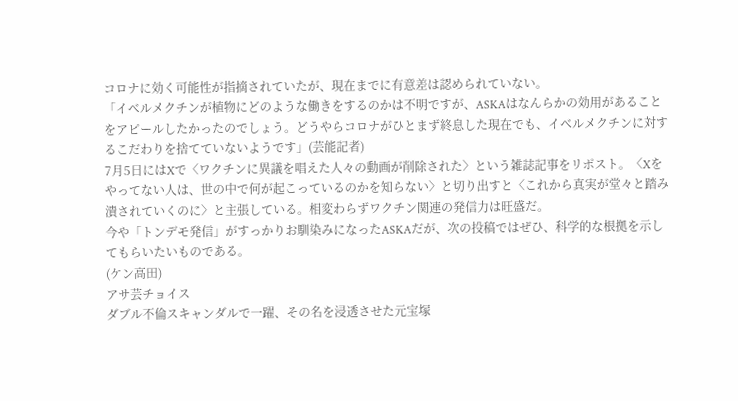コロナに効く可能性が指摘されていたが、現在までに有意差は認められていない。
「イベルメクチンが植物にどのような働きをするのかは不明ですが、ASKAはなんらかの効用があることをアピールしたかったのでしょう。どうやらコロナがひとまず終息した現在でも、イベルメクチンに対するこだわりを捨てていないようです」(芸能記者)
7月5日にはXで〈ワクチンに異議を唱えた人々の動画が削除された〉という雑誌記事をリポスト。〈Xをやってない人は、世の中で何が起こっているのかを知らない〉と切り出すと〈これから真実が堂々と踏み潰されていくのに〉と主張している。相変わらずワクチン関連の発信力は旺盛だ。
今や「トンデモ発信」がすっかりお馴染みになったASKAだが、次の投稿ではぜひ、科学的な根拠を示してもらいたいものである。
(ケン高田)
アサ芸チョイス
ダブル不倫スキャンダルで一躍、その名を浸透させた元宝塚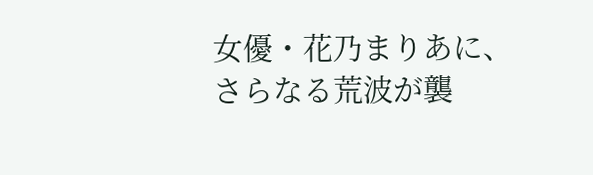女優・花乃まりあに、さらなる荒波が襲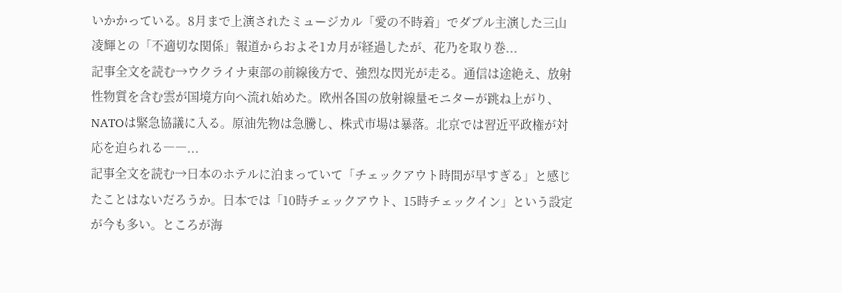いかかっている。8月まで上演されたミュージカル「愛の不時着」でダブル主演した三山凌輝との「不適切な関係」報道からおよそ1カ月が経過したが、花乃を取り巻...
記事全文を読む→ウクライナ東部の前線後方で、強烈な閃光が走る。通信は途絶え、放射性物質を含む雲が国境方向へ流れ始めた。欧州各国の放射線量モニターが跳ね上がり、NATOは緊急協議に入る。原油先物は急騰し、株式市場は暴落。北京では習近平政権が対応を迫られる――...
記事全文を読む→日本のホテルに泊まっていて「チェックアウト時間が早すぎる」と感じたことはないだろうか。日本では「10時チェックアウト、15時チェックイン」という設定が今も多い。ところが海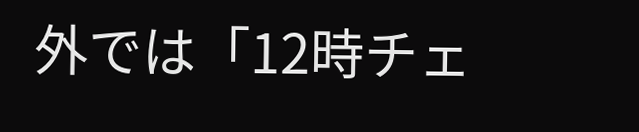外では「12時チェ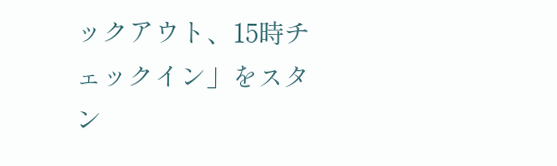ックアウト、15時チェックイン」をスタン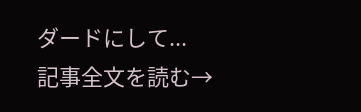ダードにして...
記事全文を読む→